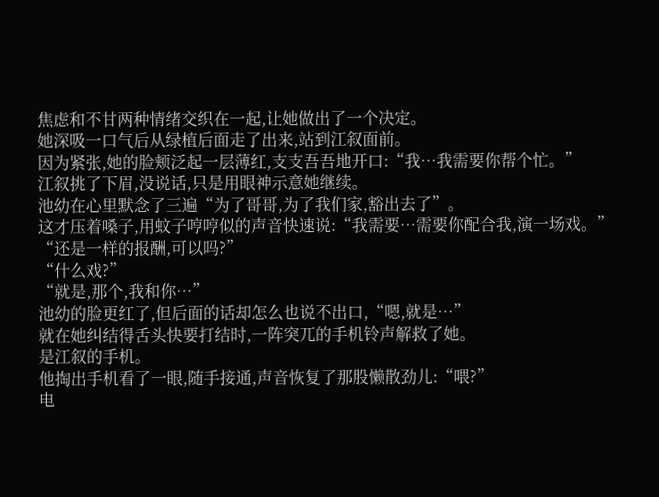焦虑和不甘两种情绪交织在一起,让她做出了一个决定。
她深吸一口气后从绿植后面走了出来,站到江叙面前。
因为紧张,她的脸颊泛起一层薄红,支支吾吾地开口:“我…我需要你帮个忙。”
江叙挑了下眉,没说话,只是用眼神示意她继续。
池幼在心里默念了三遍“为了哥哥,为了我们家,豁出去了”。
这才压着嗓子,用蚊子哼哼似的声音快速说:“我需要…需要你配合我,演一场戏。”
“还是一样的报酬,可以吗?”
“什么戏?”
“就是,那个,我和你…”
池幼的脸更红了,但后面的话却怎么也说不出口,“嗯,就是…”
就在她纠结得舌头快要打结时,一阵突兀的手机铃声解救了她。
是江叙的手机。
他掏出手机看了一眼,随手接通,声音恢复了那股懒散劲儿:“喂?”
电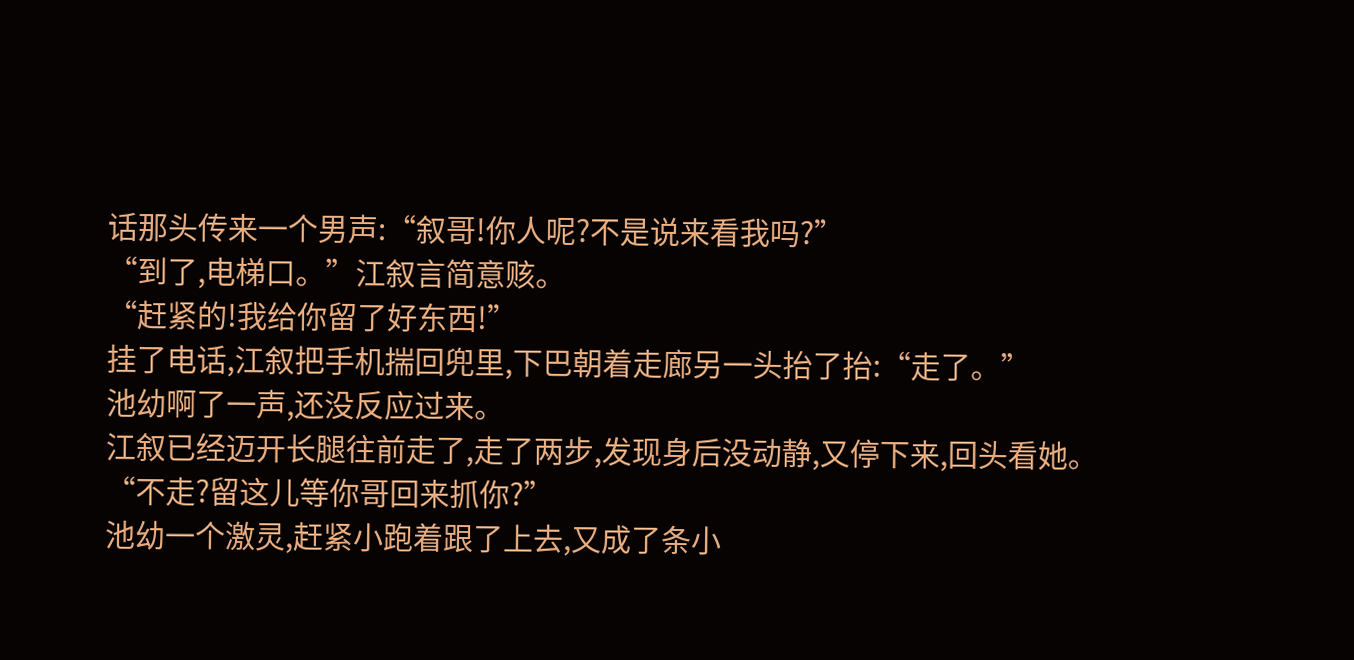话那头传来一个男声:“叙哥!你人呢?不是说来看我吗?”
“到了,电梯口。”江叙言简意赅。
“赶紧的!我给你留了好东西!”
挂了电话,江叙把手机揣回兜里,下巴朝着走廊另一头抬了抬:“走了。”
池幼啊了一声,还没反应过来。
江叙已经迈开长腿往前走了,走了两步,发现身后没动静,又停下来,回头看她。
“不走?留这儿等你哥回来抓你?”
池幼一个激灵,赶紧小跑着跟了上去,又成了条小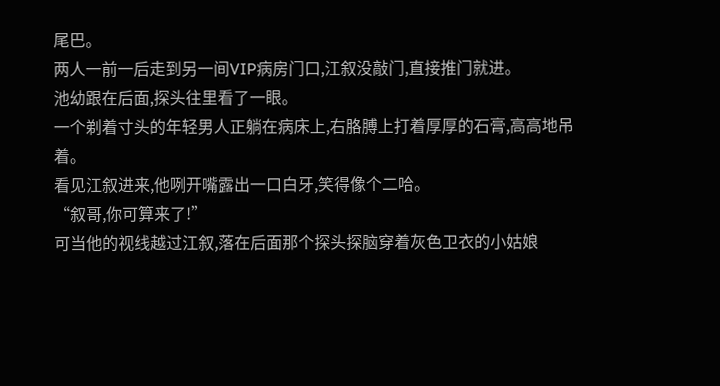尾巴。
两人一前一后走到另一间VIP病房门口,江叙没敲门,直接推门就进。
池幼跟在后面,探头往里看了一眼。
一个剃着寸头的年轻男人正躺在病床上,右胳膊上打着厚厚的石膏,高高地吊着。
看见江叙进来,他咧开嘴露出一口白牙,笑得像个二哈。
“叙哥,你可算来了!”
可当他的视线越过江叙,落在后面那个探头探脑穿着灰色卫衣的小姑娘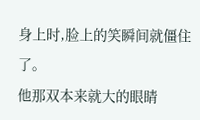身上时,脸上的笑瞬间就僵住了。
他那双本来就大的眼睛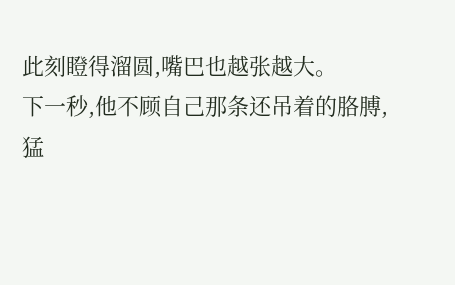此刻瞪得溜圆,嘴巴也越张越大。
下一秒,他不顾自己那条还吊着的胳膊,猛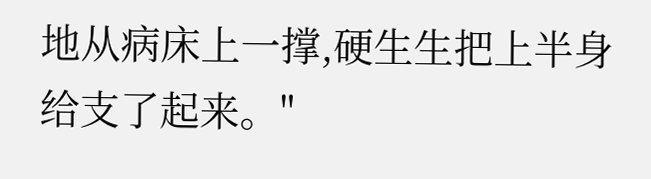地从病床上一撑,硬生生把上半身给支了起来。"